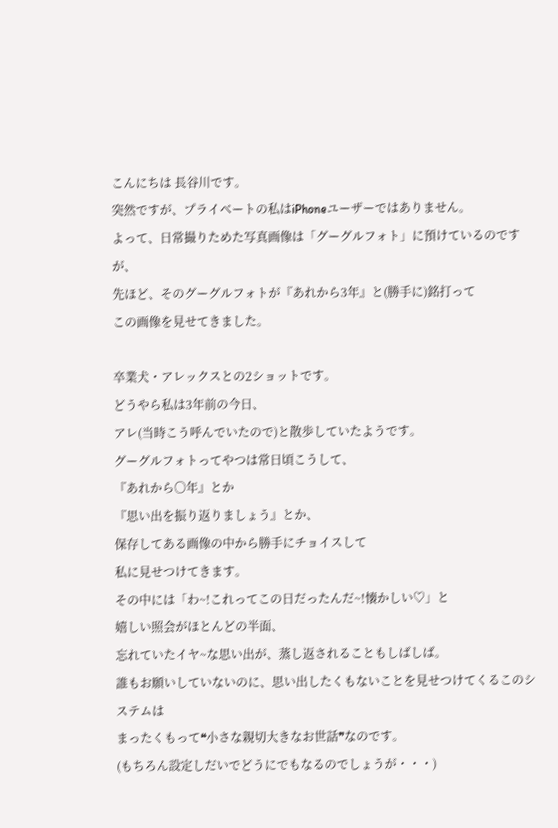こんにちは 長谷川です。
突然ですが、プライベートの私はiPhoneユーザーではありません。
よって、日常撮りためた写真画像は「グーグルフォト」に預けているのですが、
先ほど、そのグーグルフォトが『あれから3年』と(勝手に)銘打って
この画像を見せてきました。

卒業犬・アレックスとの2ショットです。
どうやら私は3年前の今日、
アレ(当時こう呼んでいたので)と散歩していたようです。
グーグルフォトってやつは常日頃こうして、
『あれから〇年』とか
『思い出を振り返りましょう』とか、
保存してある画像の中から勝手にチョイスして
私に見せつけてきます。
その中には「わ~!これってこの日だったんだ~!懐かしい♡」と
嬉しい照会がほとんどの半面、
忘れていたイヤ~な思い出が、蒸し返されることもしばしば。
誰もお願いしていないのに、思い出したくもないことを見せつけてくるこのシステムは
まったくもって❝小さな親切大きなお世話❞なのです。
(もちろん設定しだいでどうにでもなるのでしょうが・・・)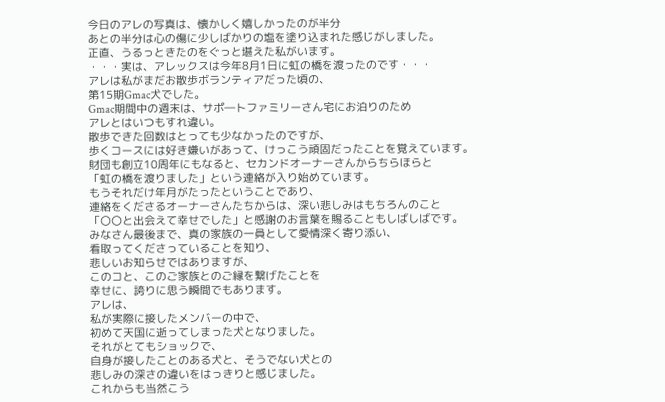今日のアレの写真は、懐かしく嬉しかったのが半分
あとの半分は心の傷に少しばかりの塩を塗り込まれた感じがしました。
正直、うるっときたのをぐっと堪えた私がいます。
・・・実は、アレックスは今年8月1日に虹の橋を渡ったのです・・・
アレは私がまだお散歩ボランティアだった頃の、
第15期Gmac犬でした。
Gmac期間中の週末は、サポ―トファミリーさん宅にお泊りのため
アレとはいつもすれ違い。
散歩できた回数はとっても少なかったのですが、
歩くコースには好き嫌いがあって、けっこう頑固だったことを覚えています。
財団も創立10周年にもなると、セカンドオーナーさんからちらほらと
「虹の橋を渡りました」という連絡が入り始めています。
もうそれだけ年月がたったということであり、
連絡をくださるオーナーさんたちからは、深い悲しみはもちろんのこと
「〇〇と出会えて幸せでした」と感謝のお言葉を賜ることもしばしばです。
みなさん最後まで、真の家族の一員として愛情深く寄り添い、
看取ってくださっていることを知り、
悲しいお知らせではありますが、
このコと、このご家族とのご縁を繋げたことを
幸せに、誇りに思う瞬間でもあります。
アレは、
私が実際に接したメンバーの中で、
初めて天国に逝ってしまった犬となりました。
それがとてもショックで、
自身が接したことのある犬と、そうでない犬との
悲しみの深さの違いをはっきりと感じました。
これからも当然こう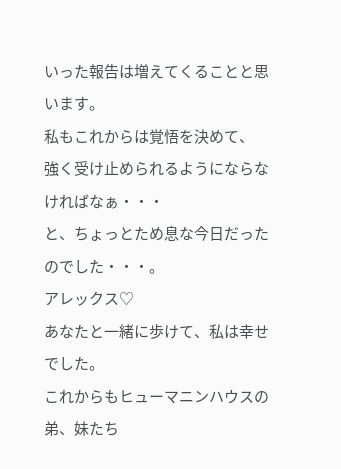いった報告は増えてくることと思います。
私もこれからは覚悟を決めて、
強く受け止められるようにならなければなぁ・・・
と、ちょっとため息な今日だったのでした・・・。
アレックス♡
あなたと一緒に歩けて、私は幸せでした。
これからもヒューマニンハウスの弟、妹たち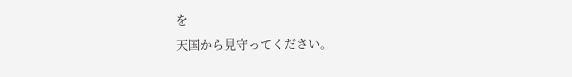を
天国から見守ってください。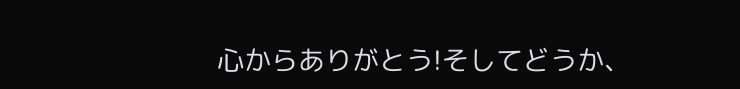心からありがとう!そしてどうか、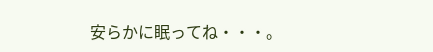安らかに眠ってね・・・。